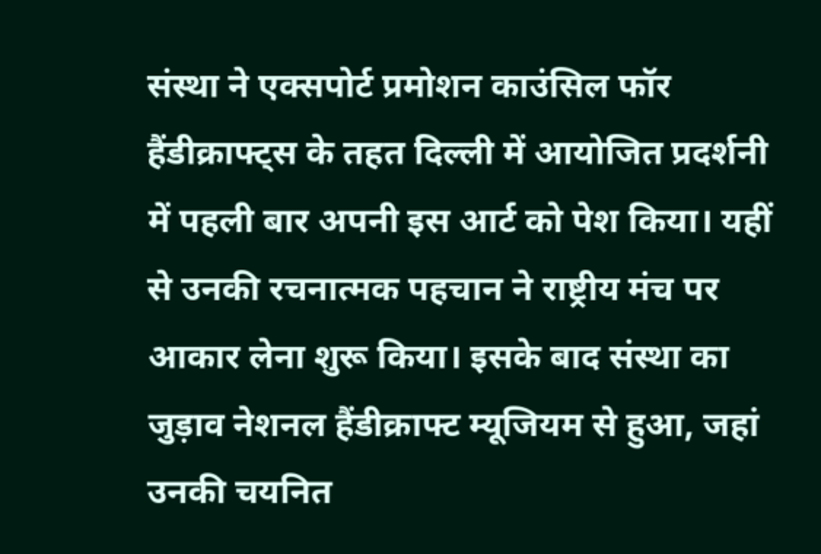संस्था ने एक्सपोर्ट प्रमोशन काउंसिल फॉर हैंडीक्राफ्ट्स के तहत दिल्ली में आयोजित प्रदर्शनी में पहली बार अपनी इस आर्ट को पेश किया। यहीं से उनकी रचनात्मक पहचान ने राष्ट्रीय मंच पर आकार लेना शुरू किया। इसके बाद संस्था का जुड़ाव नेशनल हैंडीक्राफ्ट म्यूजियम से हुआ, जहां उनकी चयनित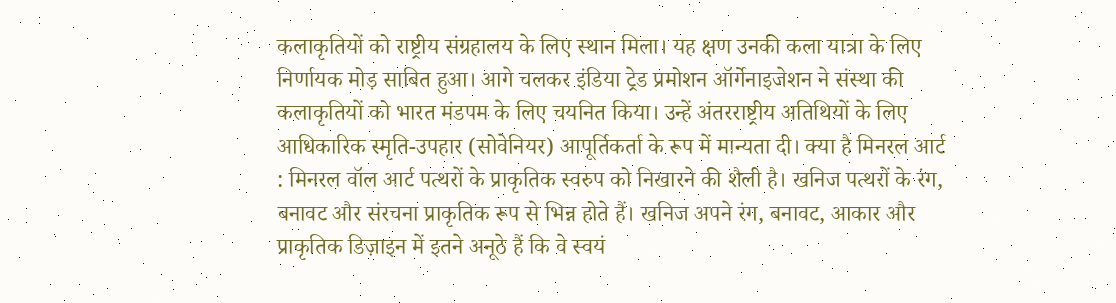कलाकृतियों को राष्ट्रीय संग्रहालय के लिए स्थान मिला। यह क्षण उनकी कला यात्रा के लिए निर्णायक मोड़ साबित हुआ। आगे चलकर इंडिया ट्रेड प्रमोशन ऑर्गेनाइजेशन ने संस्था की कलाकृतियों को भारत मंडपम के लिए चयनित किया। उन्हें अंतरराष्ट्रीय अतिथियों के लिए आधिकारिक स्मृति-उपहार (सोवेनियर) आपूर्तिकर्ता के रूप में मान्यता दी। क्या है मिनरल आर्ट : मिनरल वॉल आर्ट पत्थरों के प्राकृतिक स्वरुप को निखारने की शैली है। खनिज पत्थरों के रंग, बनावट और संरचना प्राकृतिक रूप से भिन्न होते हैं। खनिज अपने रंग, बनावट, आकार और प्राकृतिक डिज़ाइन में इतने अनूठे हैं कि वे स्वयं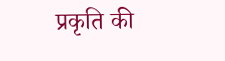प्रकृति की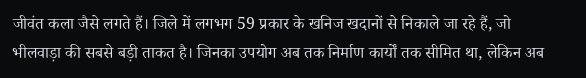जीवंत कला जैसे लगते हैं। जिले में लगभग 59 प्रकार के खनिज खदानों से निकाले जा रहे हैं, जो भीलवाड़ा की सबसे बड़ी ताकत है। जिनका उपयोग अब तक निर्माण कार्यों तक सीमित था, लेकिन अब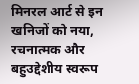मिनरल आर्ट से इन खनिजों को नया, रचनात्मक और बहुउद्देशीय स्वरूप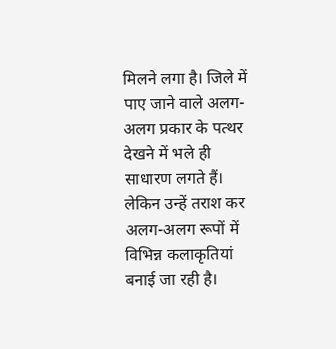मिलने लगा है। जिले में पाए जाने वाले अलग-अलग प्रकार के पत्थर देखने में भले ही साधारण लगते हैं। लेकिन उन्हें तराश कर अलग-अलग रूपों में विभिन्न कलाकृतियां बनाई जा रही है।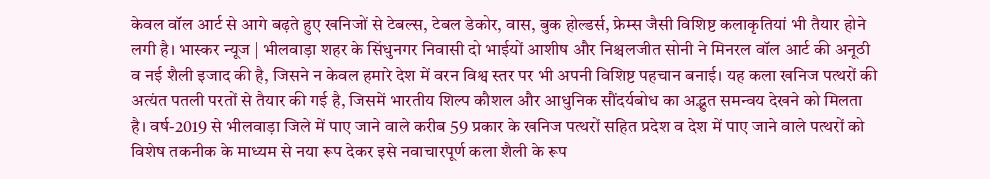केवल वॉल आर्ट से आगे बढ़ते हुए खनिजों से टेबल्स, टेबल डेकोर, वास, बुक होल्डर्स, फ्रेम्स जैसी विशिष्ट कलाकृतियां भी तैयार होने लगी है। भास्कर न्यूज | भीलवाड़ा शहर के सिंधुनगर निवासी दो भाईयों आशीष और निश्चलजीत सोनी ने मिनरल वॉल आर्ट की अनूठी व नई शैली इजाद की है, जिसने न केवल हमारे देश में वरन विश्व स्तर पर भी अपनी विशिष्ट पहचान बनाई। यह कला खनिज पत्थरों की अत्यंत पतली परतों से तैयार की गई है, जिसमें भारतीय शिल्प कौशल और आधुनिक सौंदर्यबोध का अद्भुत समन्वय देखने को मिलता है। वर्ष-2019 से भीलवाड़ा जिले में पाए जाने वाले करीब 59 प्रकार के खनिज पत्थरों सहित प्रदेश व देश में पाए जाने वाले पत्थरों को विशेष तकनीक के माध्यम से नया रूप देकर इसे नवाचारपूर्ण कला शैली के रूप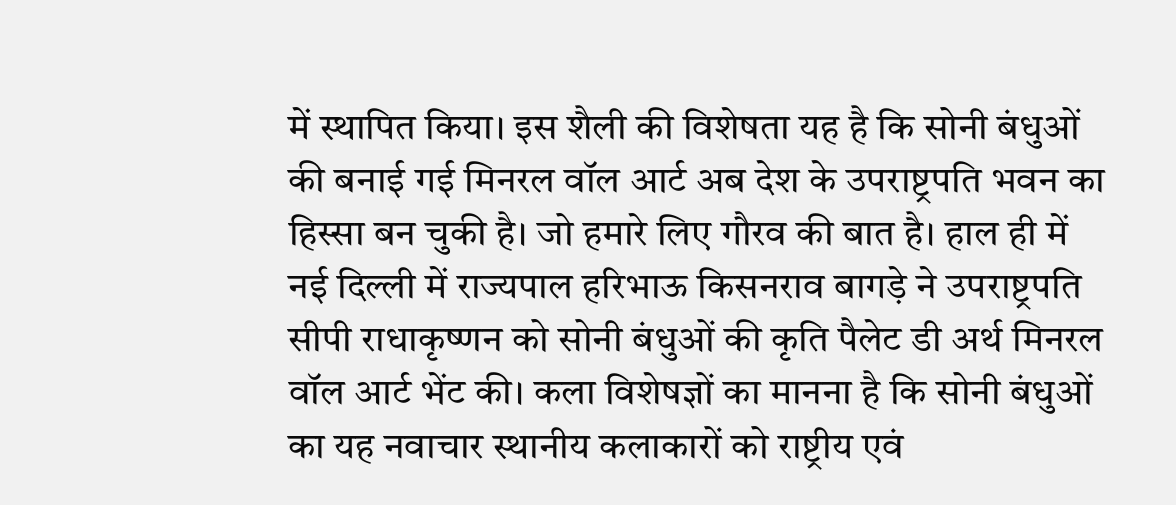में स्थापित किया। इस शैली की विशेषता यह है कि सोनी बंधुओं की बनाई गई मिनरल वॉल आर्ट अब देश के उपराष्ट्रपति भवन का हिस्सा बन चुकी है। जो हमारे लिए गौरव की बात है। हाल ही में नई दिल्ली में राज्यपाल हरिभाऊ किसनराव बागड़े ने उपराष्ट्रपति सीपी राधाकृष्णन को सोनी बंधुओं की कृति पैलेट डी अर्थ मिनरल वॉल आर्ट भेंट की। कला विशेषज्ञों का मानना है कि सोनी बंधुओं का यह नवाचार स्थानीय कलाकारों को राष्ट्रीय एवं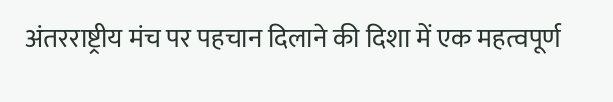अंतरराष्ट्रीय मंच पर पहचान दिलाने की दिशा में एक महत्वपूर्ण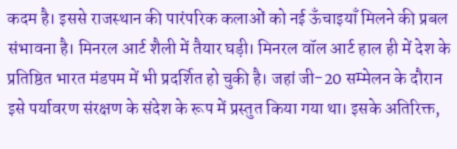कदम है। इससे राजस्थान की पारंपरिक कलाओं को नई ऊँचाइयाँ मिलने की प्रबल संभावना है। मिनरल आर्ट शैली में तैयार घड़ी। मिनरल वॉल आर्ट हाल ही में देश के प्रतिष्ठित भारत मंडपम में भी प्रदर्शित हो चुकी है। जहां जी-20 सम्मेलन के दौरान इसे पर्यावरण संरक्षण के संदेश के रूप में प्रस्तुत किया गया था। इसके अतिरिक्त,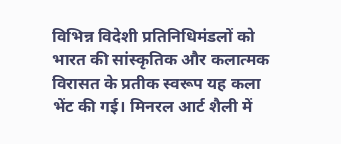विभिन्न विदेशी प्रतिनिधिमंडलों को भारत की सांस्कृतिक और कलात्मक विरासत के प्रतीक स्वरूप यह कला भेंट की गई। मिनरल आर्ट शैली में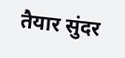तैयार सुंदर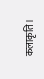कलाकृति।